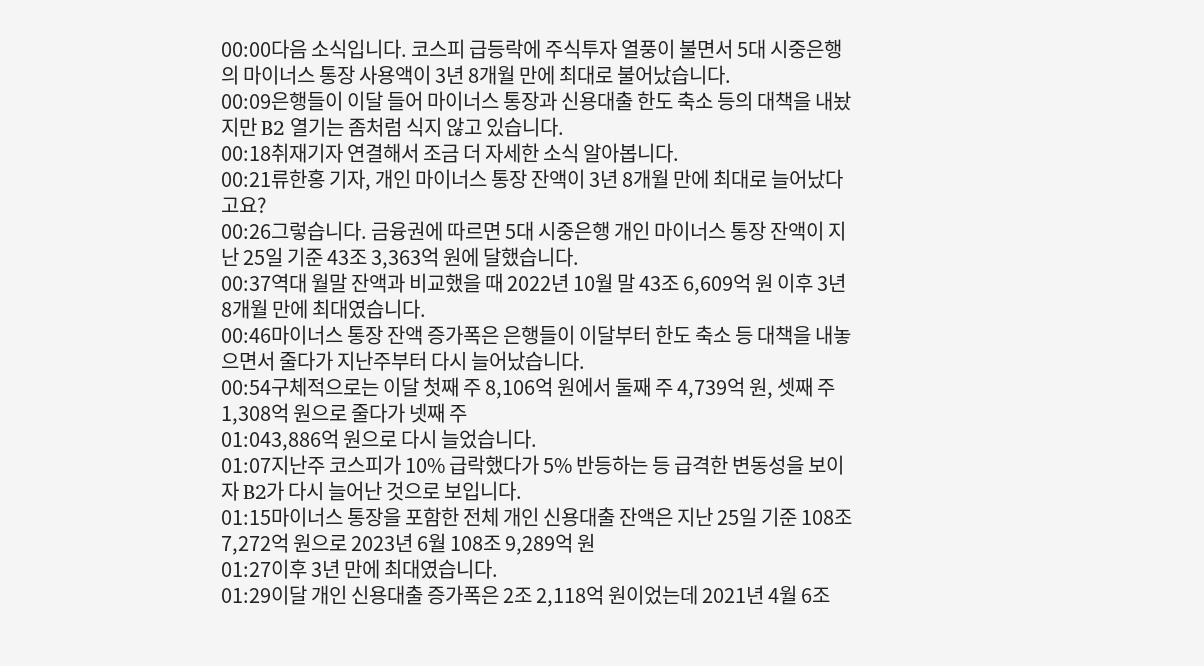00:00다음 소식입니다. 코스피 급등락에 주식투자 열풍이 불면서 5대 시중은행의 마이너스 통장 사용액이 3년 8개월 만에 최대로 불어났습니다.
00:09은행들이 이달 들어 마이너스 통장과 신용대출 한도 축소 등의 대책을 내놨지만 B2 열기는 좀처럼 식지 않고 있습니다.
00:18취재기자 연결해서 조금 더 자세한 소식 알아봅니다.
00:21류한홍 기자, 개인 마이너스 통장 잔액이 3년 8개월 만에 최대로 늘어났다고요?
00:26그렇습니다. 금융권에 따르면 5대 시중은행 개인 마이너스 통장 잔액이 지난 25일 기준 43조 3,363억 원에 달했습니다.
00:37역대 월말 잔액과 비교했을 때 2022년 10월 말 43조 6,609억 원 이후 3년 8개월 만에 최대였습니다.
00:46마이너스 통장 잔액 증가폭은 은행들이 이달부터 한도 축소 등 대책을 내놓으면서 줄다가 지난주부터 다시 늘어났습니다.
00:54구체적으로는 이달 첫째 주 8,106억 원에서 둘째 주 4,739억 원, 셋째 주 1,308억 원으로 줄다가 넷째 주
01:043,886억 원으로 다시 늘었습니다.
01:07지난주 코스피가 10% 급락했다가 5% 반등하는 등 급격한 변동성을 보이자 B2가 다시 늘어난 것으로 보입니다.
01:15마이너스 통장을 포함한 전체 개인 신용대출 잔액은 지난 25일 기준 108조 7,272억 원으로 2023년 6월 108조 9,289억 원
01:27이후 3년 만에 최대였습니다.
01:29이달 개인 신용대출 증가폭은 2조 2,118억 원이었는데 2021년 4월 6조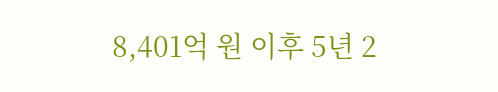8,401억 원 이후 5년 2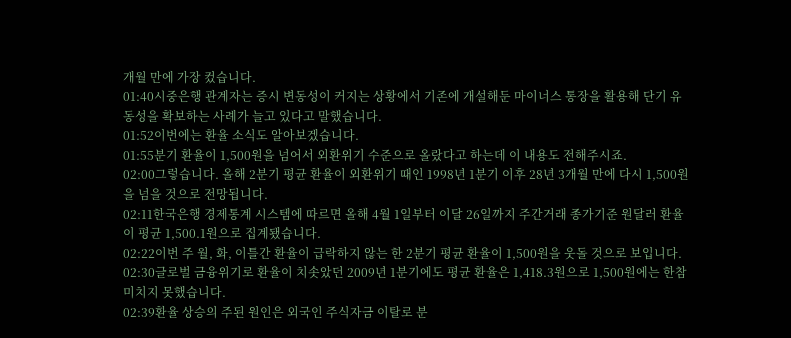개월 만에 가장 컸습니다.
01:40시중은행 관계자는 증시 변동성이 커지는 상황에서 기존에 개설해둔 마이너스 통장을 활용해 단기 유동성을 확보하는 사례가 늘고 있다고 말했습니다.
01:52이번에는 환율 소식도 알아보겠습니다.
01:55분기 환율이 1,500원을 넘어서 외환위기 수준으로 올랐다고 하는데 이 내용도 전해주시죠.
02:00그렇습니다. 올해 2분기 평균 환율이 외환위기 때인 1998년 1분기 이후 28년 3개월 만에 다시 1,500원을 넘을 것으로 전망됩니다.
02:11한국은행 경제통계 시스템에 따르면 올해 4월 1일부터 이달 26일까지 주간거래 종가기준 원달러 환율이 평균 1,500.1원으로 집계됐습니다.
02:22이번 주 월, 화, 이틀간 환율이 급락하지 않는 한 2분기 평균 환율이 1,500원을 웃돌 것으로 보입니다.
02:30글로벌 금융위기로 환율이 치솟았던 2009년 1분기에도 평균 환율은 1,418.3원으로 1,500원에는 한참 미치지 못했습니다.
02:39환율 상승의 주된 원인은 외국인 주식자금 이탈로 분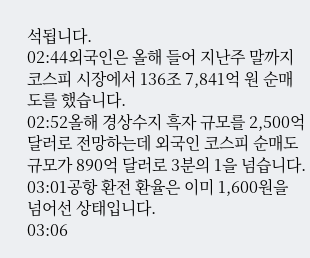석됩니다.
02:44외국인은 올해 들어 지난주 말까지 코스피 시장에서 136조 7,841억 원 순매도를 했습니다.
02:52올해 경상수지 흑자 규모를 2,500억 달러로 전망하는데 외국인 코스피 순매도 규모가 890억 달러로 3분의 1을 넘습니다.
03:01공항 환전 환율은 이미 1,600원을 넘어선 상태입니다.
03:06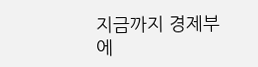지금까지 경제부에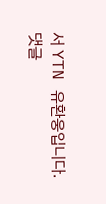서 YTN 유환웅입니다.
댓글